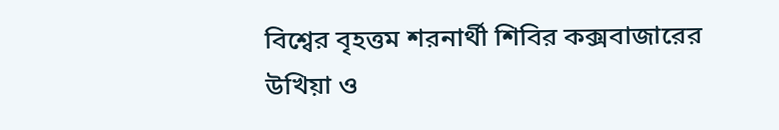বিশ্বের বৃহত্তম শরনার্থী শিবির কক্সবাজারের উখিয়া ও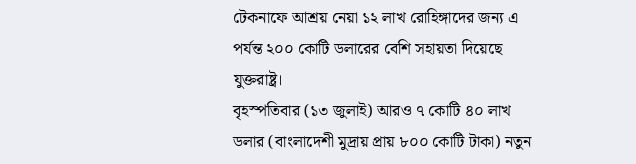টেকনাফে আশ্রয় নেয়া ১২ লাখ রোহিঙ্গাদের জন্য এ পর্যন্ত ২০০ কোটি ডলারের বেশি সহায়তা দিয়েছে যুক্তরাষ্ট্র।
বৃহস্পতিবার (১৩ জুলাই) আরও ৭ কোটি ৪০ লাখ ডলার (বাংলাদেশী মুদ্রায় প্রায় ৮০০ কোটি টাকা) নতুন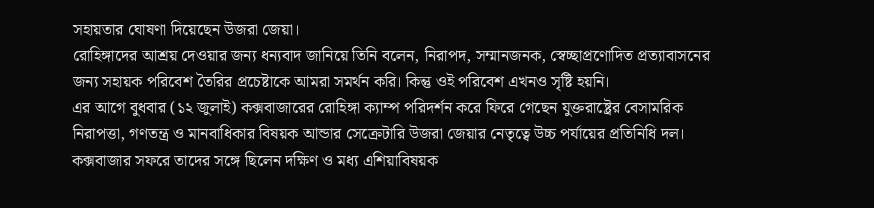সহায়তার ঘোষণা দিয়েছেন উজরা জেয়া।
রোহিঙ্গাদের আশ্রয় দেওয়ার জন্য ধন্যবাদ জানিয়ে তিনি বলেন, নিরাপদ, সম্মানজনক, স্বেচ্ছাপ্রণোদিত প্রত্যাবাসনের জন্য সহায়ক পরিবেশ তৈরির প্রচেষ্টাকে আমরা সমর্থন করি। কিন্তু ওই পরিবেশ এখনও সৃষ্টি হয়নি।
এর আগে বুধবার (১২ জুলাই) কক্সবাজারের রোহিঙ্গা ক্যাম্প পরিদর্শন করে ফিরে গেছেন যুক্তরাষ্ট্রের বেসামরিক নিরাপত্তা, গণতন্ত্র ও মানবাধিকার বিষয়ক আন্ডার সেক্রেটারি উজরা জেয়ার নেতৃত্বে উচ্চ পর্যায়ের প্রতিনিধি দল।
কক্সবাজার সফরে তাদের সঙ্গে ছিলেন দক্ষিণ ও মধ্য এশিয়াবিষয়ক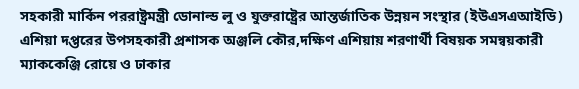সহকারী মার্কিন পররাষ্ট্রমন্ত্রী ডোনাল্ড লু ও যুক্তরাষ্ট্রের আন্তর্জাতিক উন্নয়ন সংস্থার (ইউএসএআইডি) এশিয়া দপ্তরের উপসহকারী প্রশাসক অঞ্জলি কৌর,দক্ষিণ এশিয়ায় শরণার্থী বিষয়ক সমন্বয়কারী ম্যাককেঞ্জি রোয়ে ও ঢাকার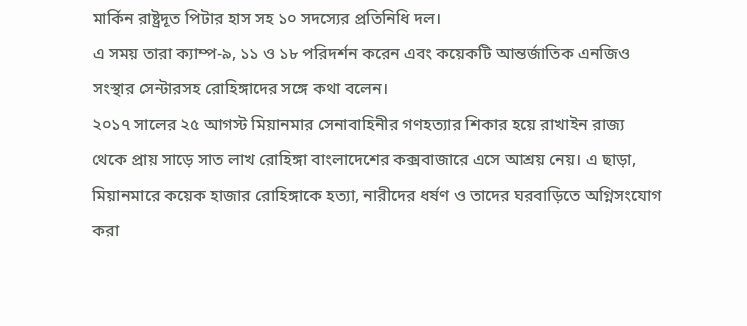মার্কিন রাষ্ট্রদূত পিটার হাস সহ ১০ সদস্যের প্রতিনিধি দল।
এ সময় তারা ক্যাম্প-৯, ১১ ও ১৮ পরিদর্শন করেন এবং কয়েকটি আন্তর্জাতিক এনজিও সংস্থার সেন্টারসহ রোহিঙ্গাদের সঙ্গে কথা বলেন।
২০১৭ সালের ২৫ আগস্ট মিয়ানমার সেনাবাহিনীর গণহত্যার শিকার হয়ে রাখাইন রাজ্য থেকে প্রায় সাড়ে সাত লাখ রোহিঙ্গা বাংলাদেশের কক্সবাজারে এসে আশ্রয় নেয়। এ ছাড়া, মিয়ানমারে কয়েক হাজার রোহিঙ্গাকে হত্যা, নারীদের ধর্ষণ ও তাদের ঘরবাড়িতে অগ্নিসংযোগ করা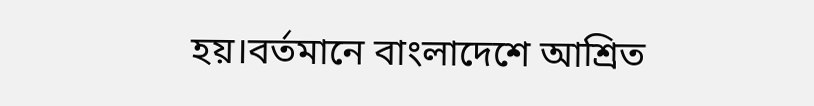হয়।বর্তমানে বাংলাদেশে আশ্রিত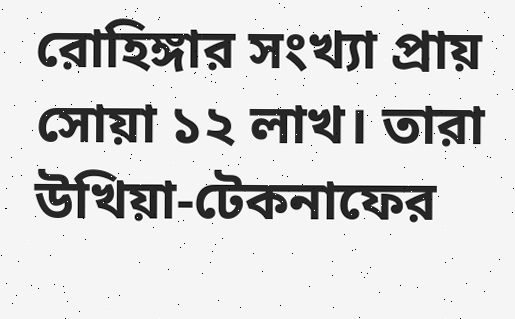রোহিঙ্গার সংখ্যা প্রায় সোয়া ১২ লাখ। তারা উখিয়া-টেকনাফের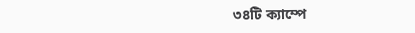৩৪টি ক্যাম্পে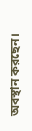অবস্থান করছেন।